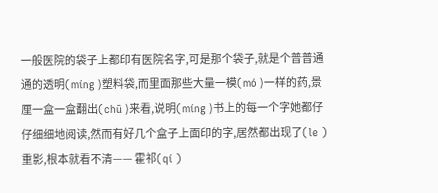一般医院的袋子上都印有医院名字,可是那个袋子,就是个普普通通的透明(míng )塑料袋,而里面那些大量一模(mó )一样的药,景厘一盒一盒翻出(chū )来看,说明(míng )书上的每一个字她都仔仔细细地阅读,然而有好几个盒子上面印的字,居然都出现了(le )重影,根本就看不清—— 霍祁(qí )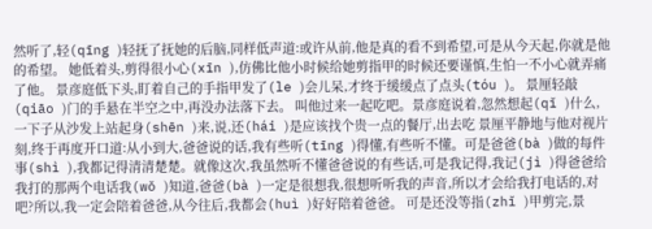然听了,轻(qīng )轻抚了抚她的后脑,同样低声道:或许从前,他是真的看不到希望,可是从今天起,你就是他的希望。 她低着头,剪得很小心(xīn ),仿佛比他小时候给她剪指甲的时候还要谨慎,生怕一不小心就弄痛了他。 景彦庭低下头,盯着自己的手指甲发了(le )会儿呆,才终于缓缓点了点头(tóu )。 景厘轻敲(qiāo )门的手悬在半空之中,再没办法落下去。 叫他过来一起吃吧。景彦庭说着,忽然想起(qǐ )什么,一下子从沙发上站起身(shēn )来,说,还(hái )是应该找个贵一点的餐厅,出去吃 景厘平静地与他对视片刻,终于再度开口道:从小到大,爸爸说的话,我有些听(tīng )得懂,有些听不懂。可是爸爸(bà )做的每件事(shì ),我都记得清清楚楚。就像这次,我虽然听不懂爸爸说的有些话,可是我记得,我记(jì )得爸爸给我打的那两个电话我(wǒ )知道,爸爸(bà )一定是很想我,很想听听我的声音,所以才会给我打电话的,对吧?所以,我一定会陪着爸爸,从今往后,我都会(huì )好好陪着爸爸。 可是还没等指(zhǐ )甲剪完,景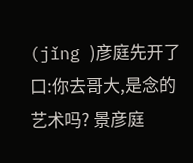(jǐng )彦庭先开了口:你去哥大,是念的艺术吗? 景彦庭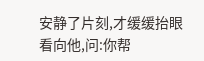安静了片刻,才缓缓抬眼看向他,问:你帮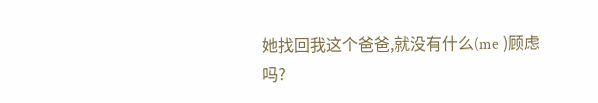她找回我这个爸爸,就没有什么(me )顾虑吗?